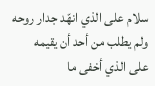سلام على الذي انهّد جدار روحه ولم يطلب من أحد أن يقيمه
على الذي أخفى ما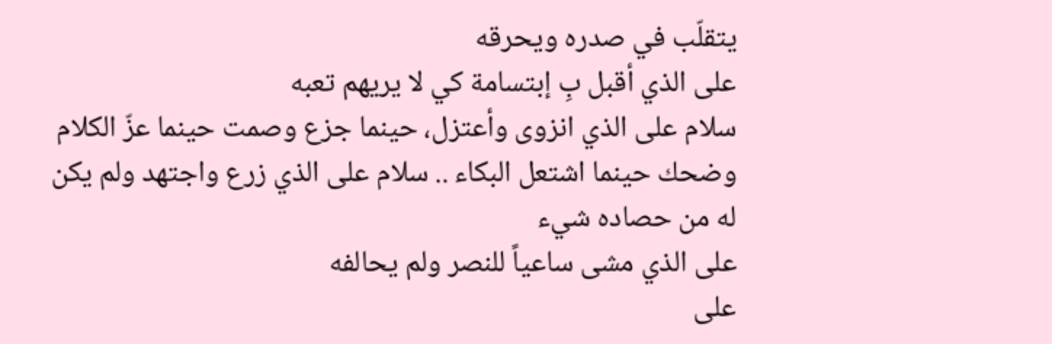يتقلّب في صدره ويحرقه
على الذي أقبل بِ إبتسامة كي لا يريهم تعبه
سلام على الذي انزوى وأعتزل، حينما جزع وصمت حينما عزّ الكلام
وضحك حينما اشتعل البكاء .. سلام على الذي زرع واجتهد ولم يكن له من حصاده شيء
على الذي مشى ساعياً للنصر ولم يحالفه
على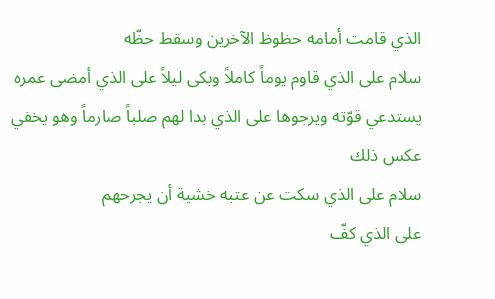الذي قامت أمامه حظوظ الآخرين وسقط حظّه
سلام على الذي قاوم يوماً كاملاً وبكى ليلاً على الذي أمضى عمره يستدعي قوّته ويرجوها على الذي بدا لهم صلباً صارماً وهو يخفي عكس ذلك
سلام على الذي سكت عن عتبه خشية أن يجرحهم
على الذي كفّ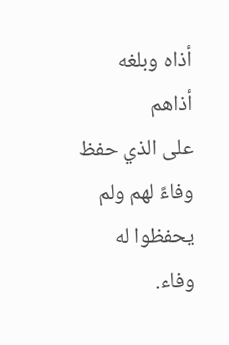أذاه وبلغه أذاهم
على الذي حفظ وفاءً لهم ولم يحفظوا له وفاء.